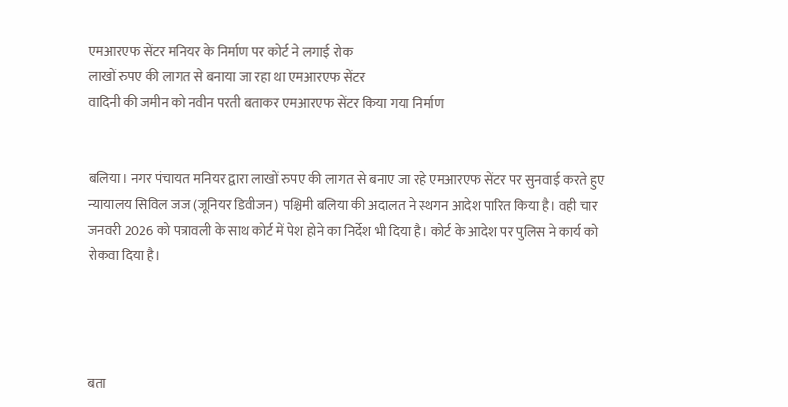एमआरएफ सेंटर मनियर के निर्माण पर कोर्ट ने लगाई रोक
लाखों रुपए की लागत से बनाया जा रहा था एमआरएफ सेंटर
वादिनी की जमीन को नवीन परती बताकर एमआरएफ सेंटर किया गया निर्माण


बलिया। नगर पंचायत मनियर द्वारा लाखों रुपए की लागत से बनाए जा रहे एमआरएफ सेंटर पर सुनवाई करते हुए न्यायालय सिविल जज (जूनियर डिवीजन) पश्चिमी बलिया की अदालत ने स्थगन आदेश पारित किया है। वही चार जनवरी 2026 को पत्रावली के साथ कोर्ट में पेश होने का निर्देश भी दिया है। कोर्ट के आदेश पर पुलिस ने कार्य को रोकवा दिया है।




बता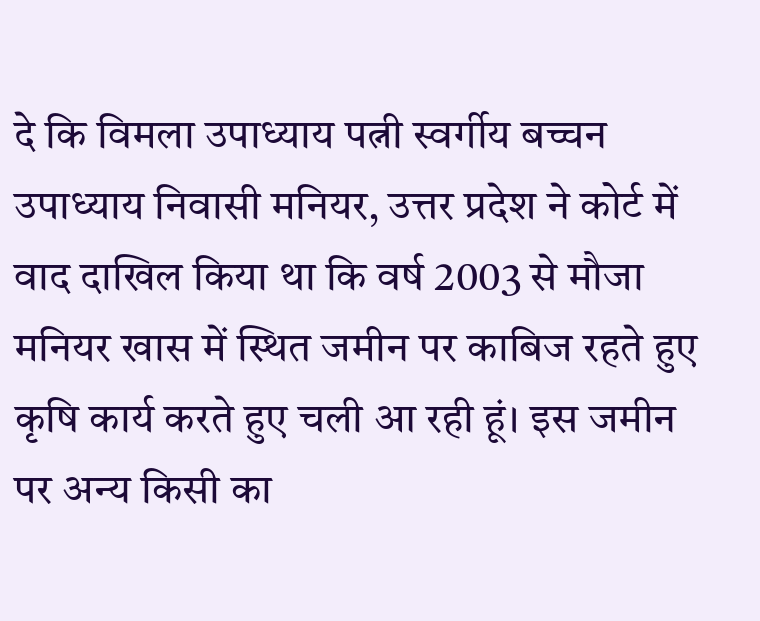दे कि विमला उपाध्याय पत्नी स्वर्गीय बच्चन उपाध्याय निवासी मनियर, उत्तर प्रदेश ने कोर्ट में वाद दाखिल किया था कि वर्ष 2003 से मौजा मनियर खास में स्थित जमीन पर काबिज रहते हुए कृषि कार्य करते हुए चली आ रही हूं। इस जमीन पर अन्य किसी का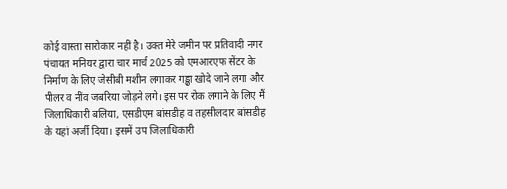कोई वास्ता सारोकार नहीं है। उक्त मेरे जमीन पर प्रतिवादी नगर पंचायत मनियर द्वारा चार मार्च 2025 को एमआरएफ सेंटर के निर्माण के लिए जेसीबी मशीन लगाकर गड्ढा खोदे जाने लगा और पीलर व नींव जबरिया जोड़ने लगे। इस पर रोक लगाने के लिए मैं जिलाधिकारी बलिया, एसडीएम बांसडीह व तहसीलदार बांसडीह के यहां अर्जी दिया। इसमें उप जिलाधिकारी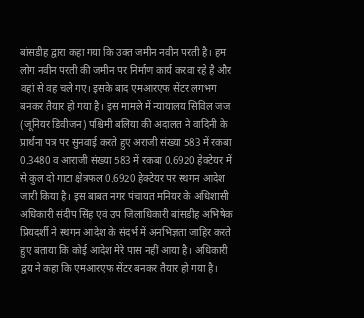बांसडीह द्वारा कहा गया कि उक्त जमीन नवीन परती है। हम लोग नवीन परती की जमीन पर निर्माण कार्य करवा रहे है और वहां से वह चले गए। इसके बाद एमआरएफ सेंटर लगभग बनकर तैयार हो गया है। इस मामले में न्यायालय सिविल जज (जूनियर डिवीजन) पश्चिमी बलिया की अदालत ने वादिनी के प्रार्थना पत्र पर सुनवाई करते हुए अराजी संख्या 583 में रकबा 0.3480 व आराजी संख्या 583 में रकबा 0.6920 हेक्टेयर में से कुल दो गाटा क्षेत्रफल 0.6920 हेक्टेयर पर स्थगन आदेश जारी किया है। इस बाबत नगर पंचायत मनियर के अधिशासी अधिकारी संदीप सिंह एवं उप जिलाधिकारी बांसडीह अभिषेक प्रियदर्शी ने स्थगन आदेश के संदर्भ में अनभिज्ञता जाहिर करते हुए बताया कि कोई आदेश मेरे पास नहीं आया है। अधिकारी द्वय ने कहा कि एमआरएफ सेंटर बनकर तैयार हो गया है।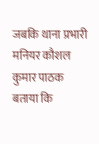जबकि थाना प्रभारी मनियर कौशल कुमार पाठक बताया कि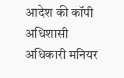आदेश की कॉपी अधिशासी अधिकारी मनियर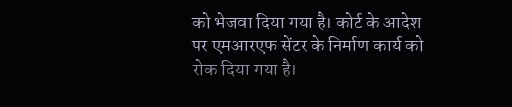को भेजवा दिया गया है। कोर्ट के आदेश पर एमआरएफ सेंटर के निर्माण कार्य को रोक दिया गया है।